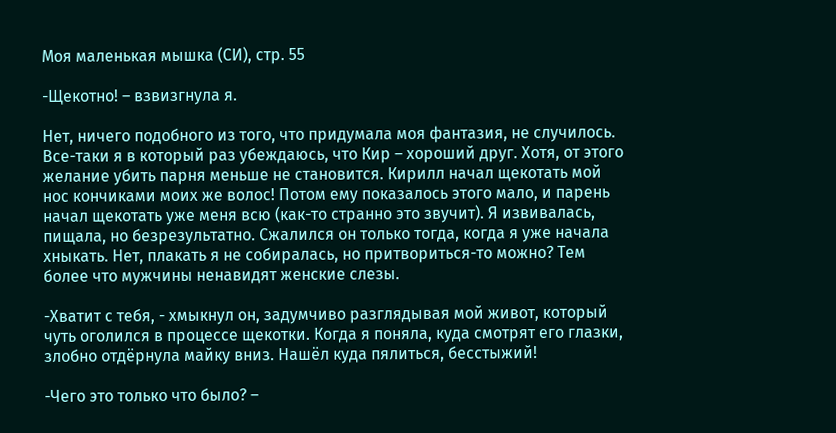Моя маленькая мышка (СИ), стр. 55

-Щекотно! – взвизгнула я.

Нет, ничего подобного из того, что придумала моя фантазия, не случилось. Все-таки я в который раз убеждаюсь, что Кир – хороший друг. Хотя, от этого желание убить парня меньше не становится. Кирилл начал щекотать мой нос кончиками моих же волос! Потом ему показалось этого мало, и парень начал щекотать уже меня всю (как-то странно это звучит). Я извивалась, пищала, но безрезультатно. Сжалился он только тогда, когда я уже начала хныкать. Нет, плакать я не собиралась, но притвориться-то можно? Тем более что мужчины ненавидят женские слезы.

-Хватит с тебя, - хмыкнул он, задумчиво разглядывая мой живот, который чуть оголился в процессе щекотки. Когда я поняла, куда смотрят его глазки, злобно отдёрнула майку вниз. Нашёл куда пялиться, бесстыжий!

-Чего это только что было? –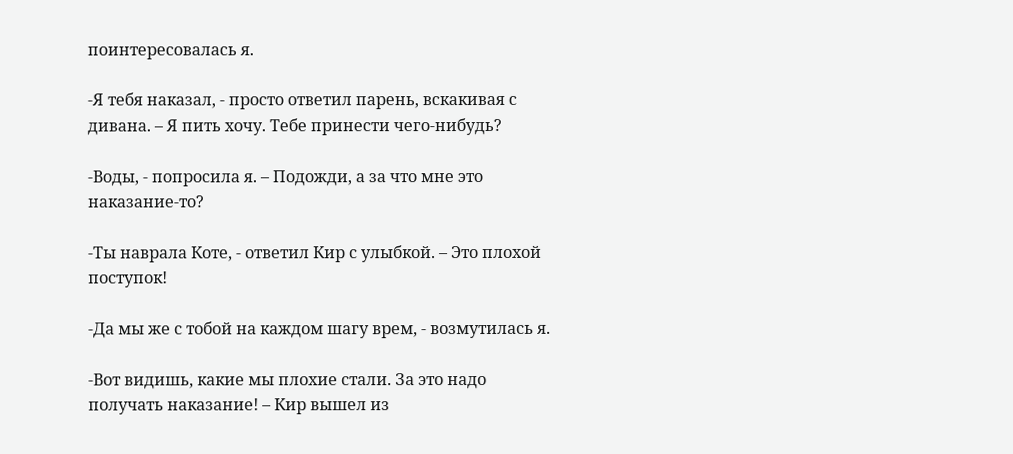поинтересовалась я.

-Я тебя наказал, - просто ответил парень, вскакивая с дивана. – Я пить хочу. Тебе принести чего-нибудь?

-Воды, - попросила я. – Подожди, а за что мне это наказание-то?

-Ты наврала Коте, - ответил Кир с улыбкой. – Это плохой поступок!

-Да мы же с тобой на каждом шагу врем, - возмутилась я.

-Вот видишь, какие мы плохие стали. За это надо получать наказание! – Кир вышел из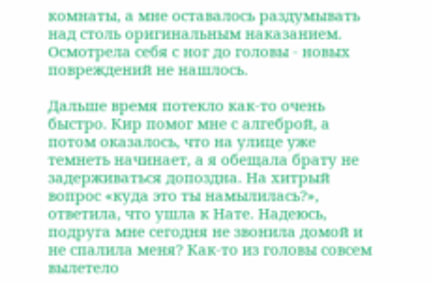комнаты, а мне оставалось раздумывать над столь оригинальным наказанием. Осмотрела себя с ног до головы - новых повреждений не нашлось.

Дальше время потекло как-то очень быстро. Кир помог мне с алгеброй, а потом оказалось, что на улице уже темнеть начинает, а я обещала брату не задерживаться допоздна. На хитрый вопрос «куда это ты намылилась?», ответила, что ушла к Нате. Надеюсь, подруга мне сегодня не звонила домой и не спалила меня? Как-то из головы совсем вылетело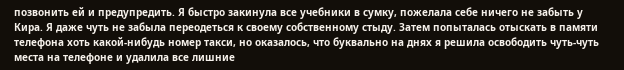позвонить ей и предупредить. Я быстро закинула все учебники в сумку, пожелала себе ничего не забыть у Кира. Я даже чуть не забыла переодеться к своему собственному стыду. Затем попыталась отыскать в памяти телефона хоть какой-нибудь номер такси, но оказалось, что буквально на днях я решила освободить чуть-чуть места на телефоне и удалила все лишние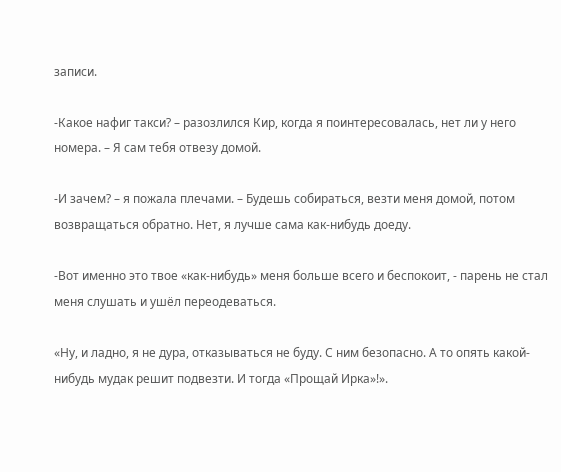записи.

-Какое нафиг такси? – разозлился Кир, когда я поинтересовалась, нет ли у него номера. – Я сам тебя отвезу домой.

-И зачем? – я пожала плечами. – Будешь собираться, везти меня домой, потом возвращаться обратно. Нет, я лучше сама как-нибудь доеду.

-Вот именно это твое «как-нибудь» меня больше всего и беспокоит, - парень не стал меня слушать и ушёл переодеваться.

«Ну, и ладно, я не дура, отказываться не буду. С ним безопасно. А то опять какой-нибудь мудак решит подвезти. И тогда «Прощай Ирка»!».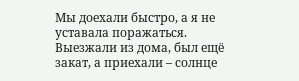Мы доехали быстро, а я не уставала поражаться. Выезжали из дома, был ещё закат, а приехали – солнце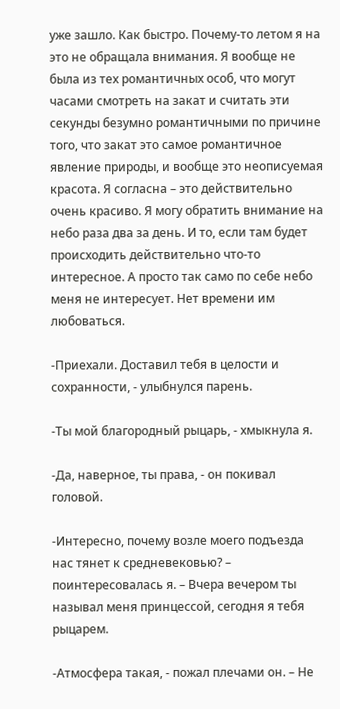уже зашло. Как быстро. Почему-то летом я на это не обращала внимания. Я вообще не была из тех романтичных особ, что могут часами смотреть на закат и считать эти секунды безумно романтичными по причине того, что закат это самое романтичное явление природы, и вообще это неописуемая красота. Я согласна – это действительно очень красиво. Я могу обратить внимание на небо раза два за день. И то, если там будет происходить действительно что-то интересное. А просто так само по себе небо меня не интересует. Нет времени им любоваться.

-Приехали. Доставил тебя в целости и сохранности, - улыбнулся парень.

-Ты мой благородный рыцарь, - хмыкнула я.

-Да, наверное, ты права, - он покивал головой.

-Интересно, почему возле моего подъезда нас тянет к средневековью? – поинтересовалась я. – Вчера вечером ты называл меня принцессой, сегодня я тебя рыцарем.

-Атмосфера такая, - пожал плечами он. – Не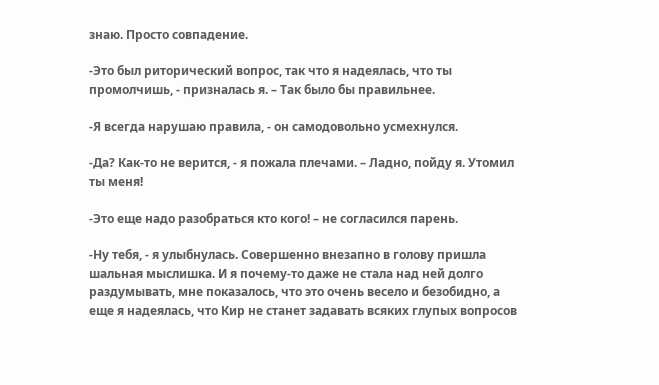знаю. Просто совпадение.

-Это был риторический вопрос, так что я надеялась, что ты промолчишь, - призналась я. – Так было бы правильнее.

-Я всегда нарушаю правила, - он самодовольно усмехнулся.

-Да? Как-то не верится, - я пожала плечами. – Ладно, пойду я. Утомил ты меня!

-Это еще надо разобраться кто кого! – не согласился парень.

-Ну тебя, - я улыбнулась. Совершенно внезапно в голову пришла шальная мыслишка. И я почему-то даже не стала над ней долго раздумывать, мне показалось, что это очень весело и безобидно, а еще я надеялась, что Кир не станет задавать всяких глупых вопросов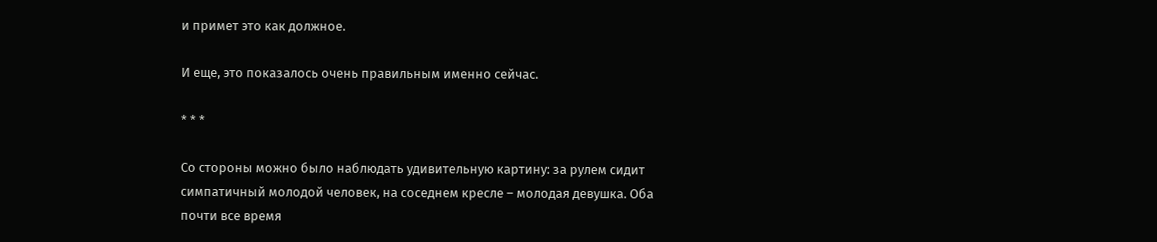и примет это как должное.

И еще, это показалось очень правильным именно сейчас.

* * *

Со стороны можно было наблюдать удивительную картину: за рулем сидит симпатичный молодой человек, на соседнем кресле – молодая девушка. Оба почти все время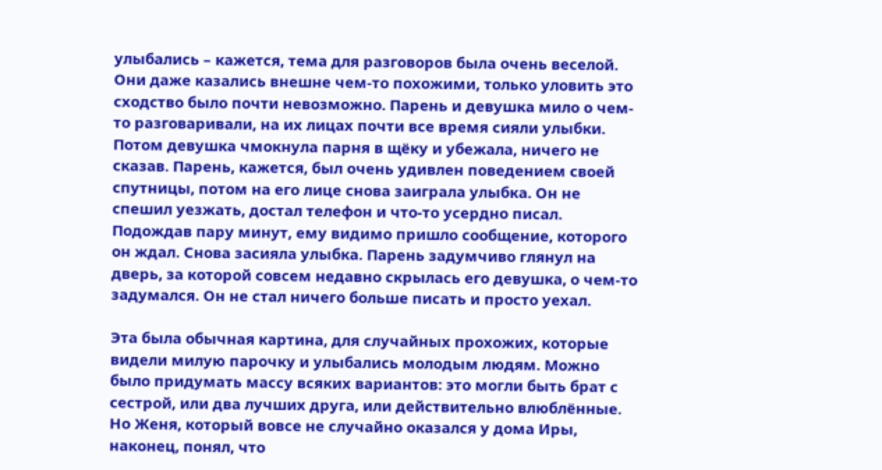улыбались – кажется, тема для разговоров была очень веселой. Они даже казались внешне чем-то похожими, только уловить это сходство было почти невозможно. Парень и девушка мило о чем-то разговаривали, на их лицах почти все время сияли улыбки. Потом девушка чмокнула парня в щёку и убежала, ничего не сказав. Парень, кажется, был очень удивлен поведением своей спутницы, потом на его лице снова заиграла улыбка. Он не спешил уезжать, достал телефон и что-то усердно писал. Подождав пару минут, ему видимо пришло сообщение, которого он ждал. Снова засияла улыбка. Парень задумчиво глянул на дверь, за которой совсем недавно скрылась его девушка, о чем-то задумался. Он не стал ничего больше писать и просто уехал.

Эта была обычная картина, для случайных прохожих, которые видели милую парочку и улыбались молодым людям. Можно было придумать массу всяких вариантов: это могли быть брат с сестрой, или два лучших друга, или действительно влюблённые. Но Женя, который вовсе не случайно оказался у дома Иры, наконец, понял, что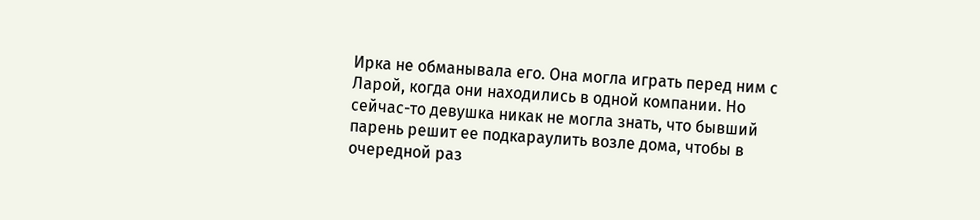Ирка не обманывала его. Она могла играть перед ним с Ларой, когда они находились в одной компании. Но сейчас-то девушка никак не могла знать, что бывший парень решит ее подкараулить возле дома, чтобы в очередной раз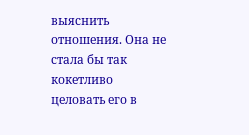выяснить отношения. Она не стала бы так кокетливо целовать его в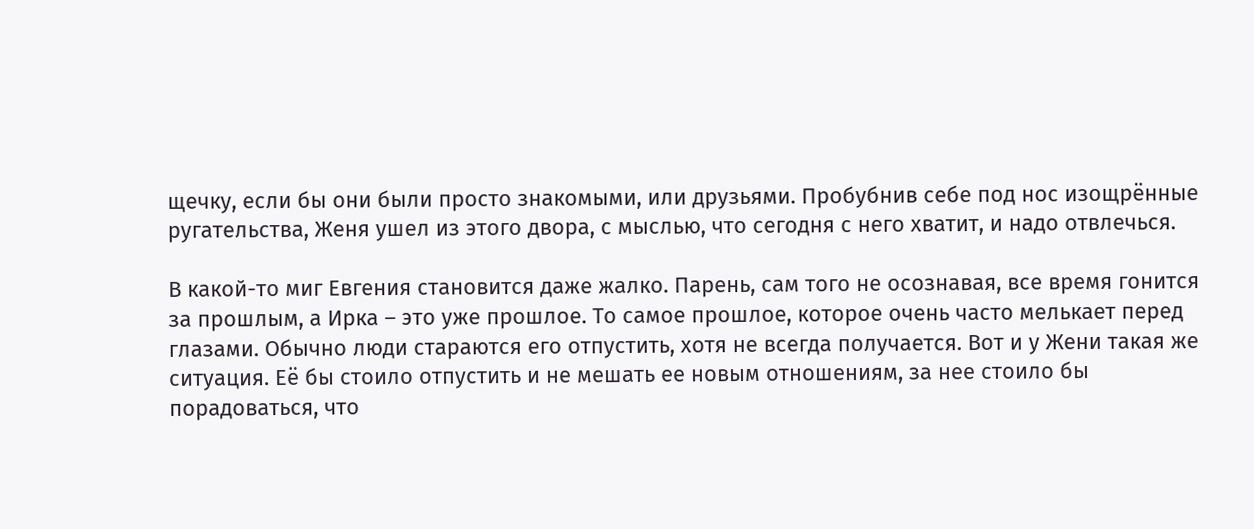щечку, если бы они были просто знакомыми, или друзьями. Пробубнив себе под нос изощрённые ругательства, Женя ушел из этого двора, с мыслью, что сегодня с него хватит, и надо отвлечься.

В какой-то миг Евгения становится даже жалко. Парень, сам того не осознавая, все время гонится за прошлым, а Ирка – это уже прошлое. То самое прошлое, которое очень часто мелькает перед глазами. Обычно люди стараются его отпустить, хотя не всегда получается. Вот и у Жени такая же ситуация. Её бы стоило отпустить и не мешать ее новым отношениям, за нее стоило бы порадоваться, что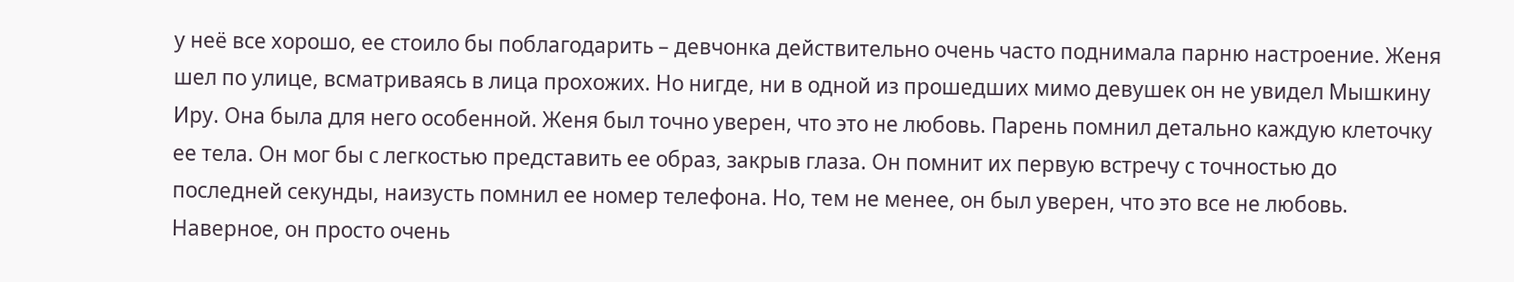у неё все хорошо, ее стоило бы поблагодарить – девчонка действительно очень часто поднимала парню настроение. Женя шел по улице, всматриваясь в лица прохожих. Но нигде, ни в одной из прошедших мимо девушек он не увидел Мышкину Иру. Она была для него особенной. Женя был точно уверен, что это не любовь. Парень помнил детально каждую клеточку ее тела. Он мог бы с легкостью представить ее образ, закрыв глаза. Он помнит их первую встречу с точностью до последней секунды, наизусть помнил ее номер телефона. Но, тем не менее, он был уверен, что это все не любовь. Наверное, он просто очень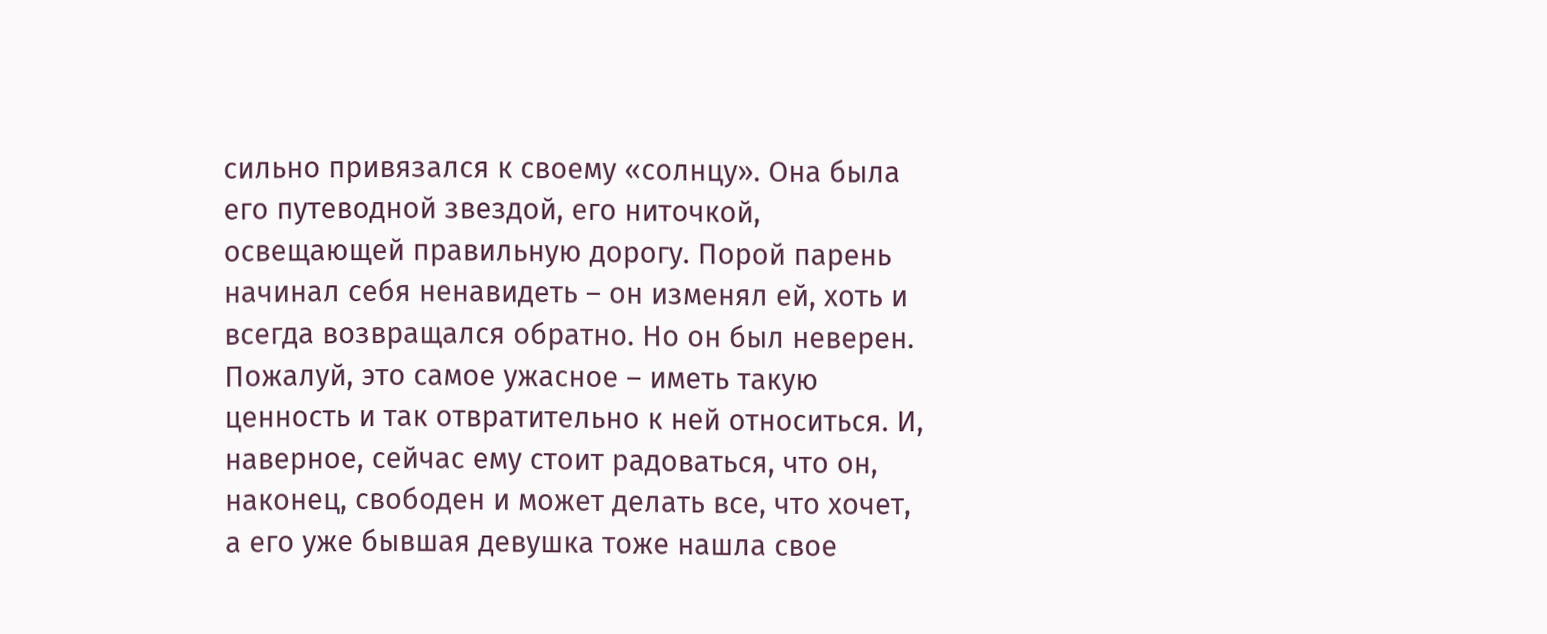сильно привязался к своему «солнцу». Она была его путеводной звездой, его ниточкой, освещающей правильную дорогу. Порой парень начинал себя ненавидеть – он изменял ей, хоть и всегда возвращался обратно. Но он был неверен. Пожалуй, это самое ужасное – иметь такую ценность и так отвратительно к ней относиться. И, наверное, сейчас ему стоит радоваться, что он, наконец, свободен и может делать все, что хочет, а его уже бывшая девушка тоже нашла свое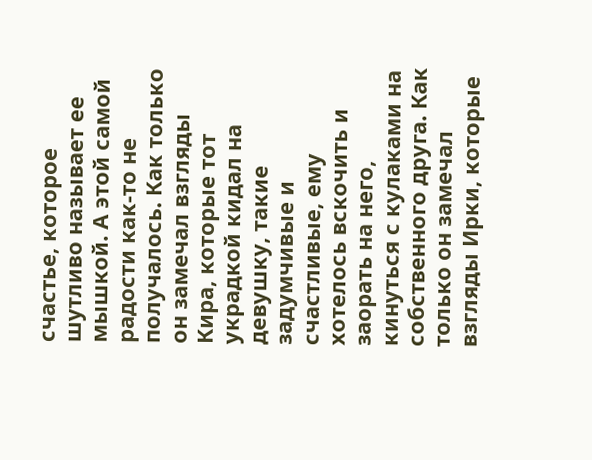счастье, которое шутливо называет ее мышкой. А этой самой радости как-то не получалось. Как только он замечал взгляды Кира, которые тот украдкой кидал на девушку, такие задумчивые и счастливые, ему хотелось вскочить и заорать на него, кинуться с кулаками на собственного друга. Как только он замечал взгляды Ирки, которые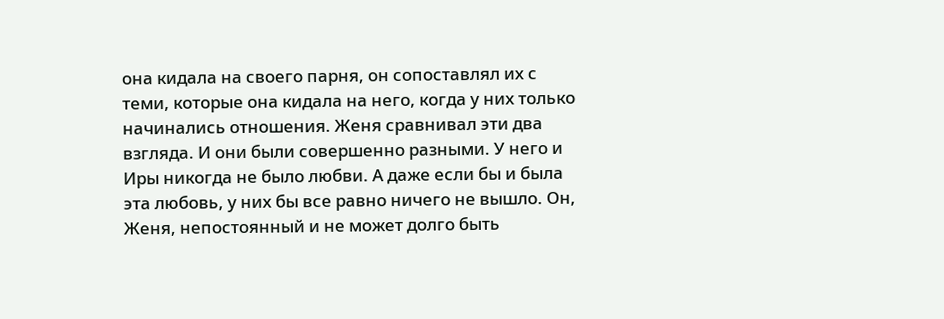она кидала на своего парня, он сопоставлял их с теми, которые она кидала на него, когда у них только начинались отношения. Женя сравнивал эти два взгляда. И они были совершенно разными. У него и Иры никогда не было любви. А даже если бы и была эта любовь, у них бы все равно ничего не вышло. Он, Женя, непостоянный и не может долго быть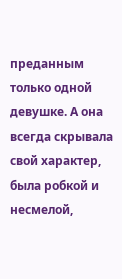преданным только одной девушке. А она всегда скрывала свой характер, была робкой и несмелой,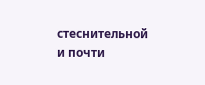стеснительной и почти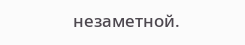незаметной.